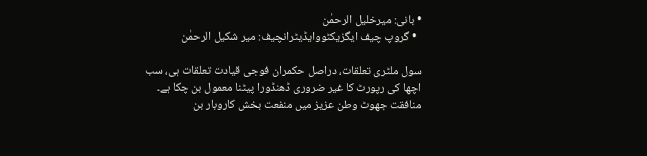• بانی: میرخلیل الرحمٰن
  • گروپ چیف ایگزیکٹووایڈیٹرانچیف: میر شکیل الرحمٰن

سول ملٹری تعلقات، دراصل حکمران فوجی قیادت تعلقات ہی، سب اچھا کی رپورٹ کا غیر ضروری ڈھنڈورا پیٹنا معمول بن چکا ہے۔ منافقت جھوٹ وطن عزیز میں منفعت بخش کاروبار بن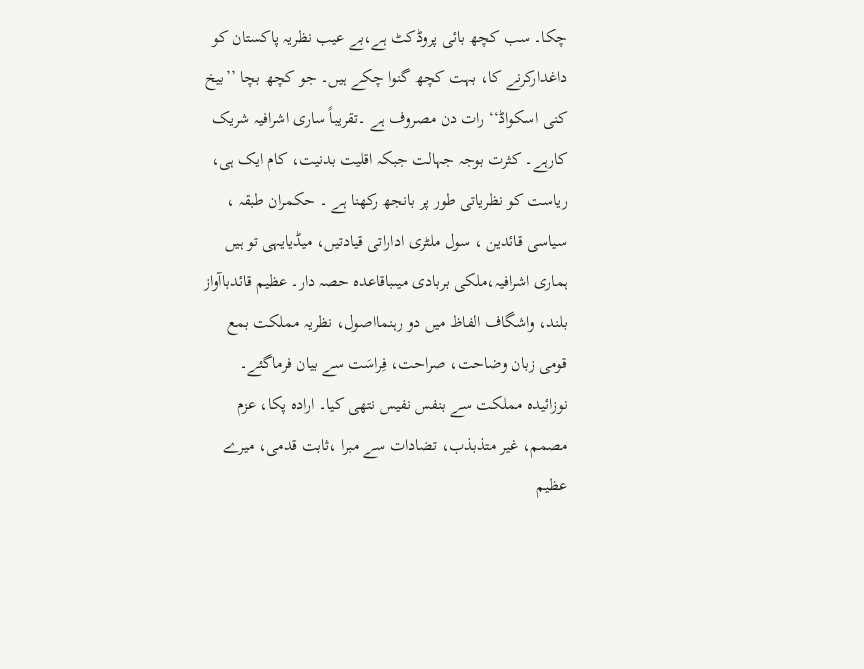چکا۔ سب کچھ بائی پروڈکٹ ہے،بے عیب نظریہ پاکستان کو داغدارکرنے کا، بہت کچھ گنوا چکے ہیں۔ جو کچھ بچا ’’بیخ کنی اسکواڈ‘‘ رات دن مصروف ہے ۔تقریباً ساری اشرافیہ شریک کارہے۔ کثرت بوجہ جہالت جبکہ اقلیت بدنیت، کام ایک ہی، ریاست کو نظریاتی طور پر بانجھ رکھنا ہے ۔ حکمران طبقہ ، سیاسی قائدین ، سول ملٹری اداراتی قیادتیں، میڈیایہی تو ہیں ہماری اشرافیہ،ملکی بربادی میںباقاعدہ حصہ دار۔ عظیم قائدباآواز بلند، واشگاف الفاظ میں دو رہنمااصول، نظریہ مملکت بمع قومی زبان وضاحت، صراحت، فِراسَت سے بیان فرماگئے۔ نوزائیدہ مملکت سے بنفس نفیس نتھی کیا۔ ارادہ پکا، عزم مصمم، غیر متذبذب، تضادات سے مبرا ،ثابت قدمی، میرے عظیم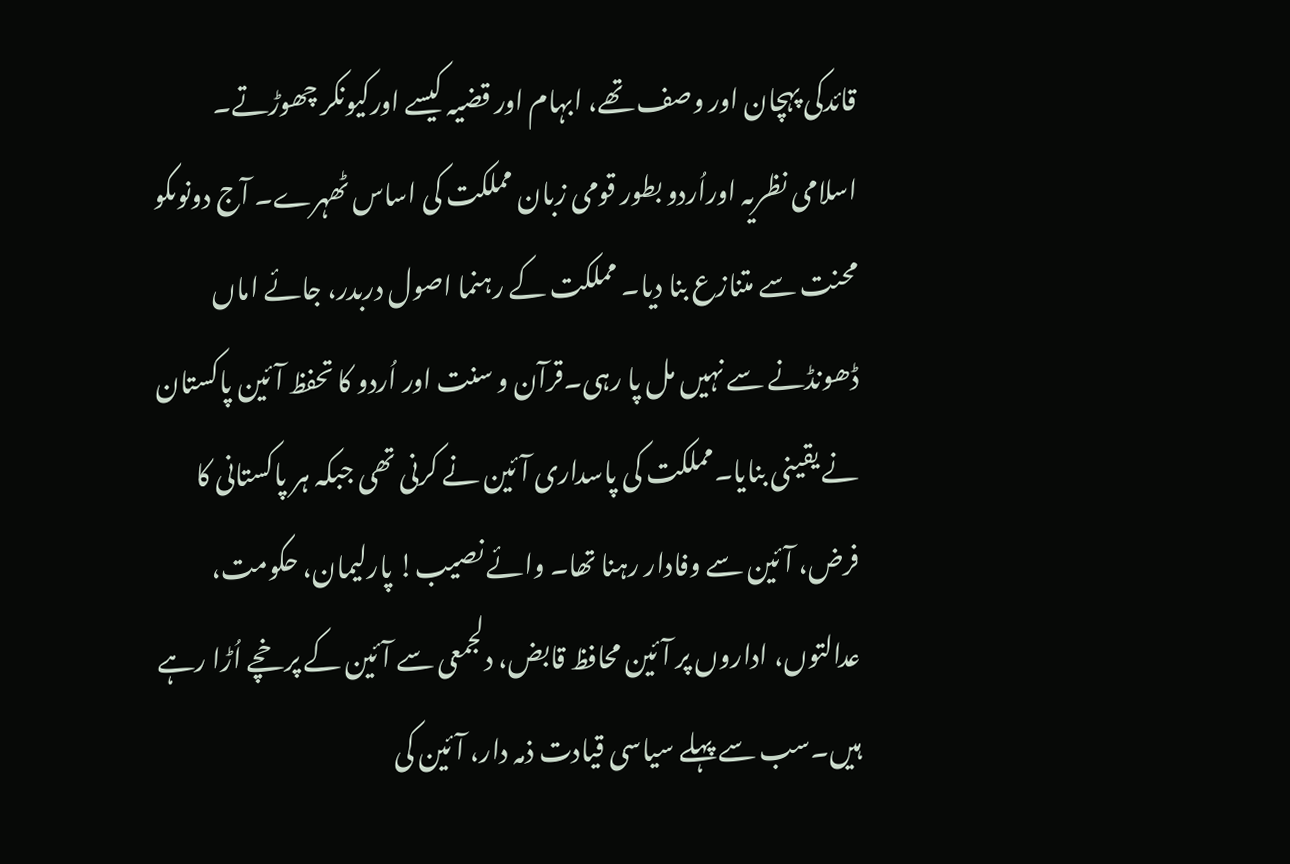قائدکی پہچان اور وصف تھے، ابہام اور قضیہ کیسے اورکیونکر چھوڑتے۔ اسلامی نظریہ اوراُردو بطور قومی زبان مملکت کی اساس ٹھہرے۔ آج دونوںکو محنت سے متنازع بنا دیا۔ مملکت کے رہنما اصول دربدر، جائے اماں ڈھونڈنے سے نہیں مل پا رہی۔قرآن و سنت اور اُردو کا تحفظ آئین پاکستان نے یقینی بنایا۔مملکت کی پاسداری آئین نے کرنی تھی جبکہ ہر پاکستانی کا فرض، آئین سے وفادار رہنا تھا۔ وائے نصیب! پارلیمان، حکومت، عدالتوں، اداروں پر آئین محافظ قابض، دلجمعی سے آئین کے پرخچے اُڑا رہے ہیں۔سب سے پہلے سیاسی قیادت ذمہ دار، آئین کی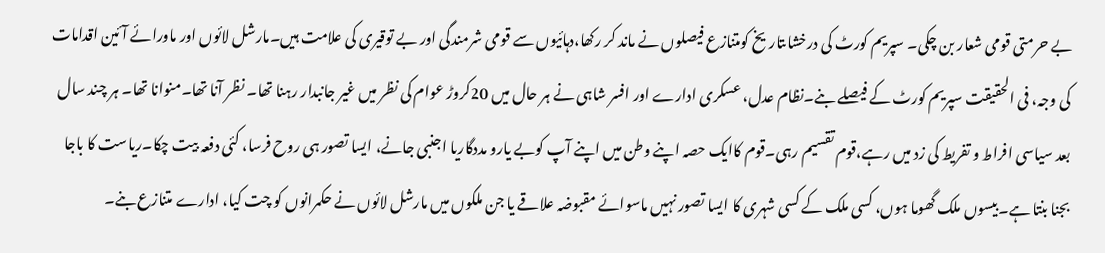بے حرمتی قومی شعار بن چکی۔ سپریم کورٹ کی درخشاںتاریخ کومتنازع فیصلوں نے ماند کر رکھا،دہائیوں سے قومی شرمندگی اور بے توقیری کی علامت ہیں۔مارشل لائوں اور ماورائے آئین اقدامات کی وجہ، فی الحقیقت سپریم کورٹ کے فیصلے بنے۔نظام عدل، عسکری ادارے اور افسر شاہی نے ہر حال میں 20کروڑ عوام کی نظر میں غیر جانبدار رہنا تھا۔ نظر آنا تھا۔منوانا تھا۔ ہر چند سال بعد سیاسی افراط و تفریط کی زد میں رہے،قوم تقسیم رہی۔قوم کاایک حصہ اپنے وطن میں اپنے آپ کوبے یارو مددگاریا اجنبی جانے، ایسا تصور ہی روح فرسا، کئی دفعہ بیت چکا۔ریاست کا باجا بجنا بنتا ہے۔بیسوں ملک گھوما ہوں، کسی ملک کے کسی شہری کا ایسا تصور نہیں ماسوائے مقبوضہ علاقے یا جن ملکوں میں مارشل لائوں نے حکمرانوں کو چت کیا، ادارے متنازع بنے۔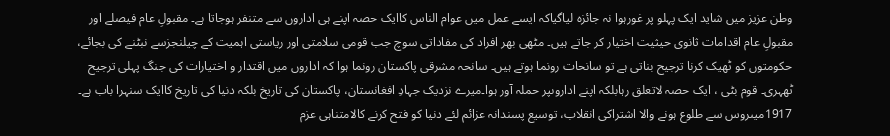وطن عزیز میں شاید ایک پہلو پر غورہوا نہ جائزہ لیاگیاکہ ایسے عمل میں عوام الناس کاایک حصہ اپنے ہی اداروں سے متنفر ہوجاتا ہے۔ مقبولِ عام فیصلے اور مقبولِ عام اقدامات ثانوی حیثیت اختیار کر جاتے ہیں۔ مٹھی بھر افراد کی مفاداتی سوچ جب قومی سلامتی اور ریاستی اہمیت کے چیلنجزسے نبٹنے کی بجائے، حکومتوں کو ٹھیک کرنا ترجیح بناتی ہے تو سانحات رونما ہوتے ہیں۔ سانحہ مشرقی پاکستان رونما ہوا کہ اداروں میں اقتدار و اختیارات کی جنگ پہلی ترجیح ٹھہری۔ قوم بٹی ، ایک حصہ لاتعلق رہابلکہ اپنے اداروںپر حملہ آور ہوا۔میرے نزدیک جہادِ افغانستان، پاکستان کی تاریخ بلکہ دنیا کی تاریخ کاایک سنہرا باب ہے۔ 1917میںروس سے طلوع ہونے والا اشتراکی انقلاب، توسیع پسندانہ عزائم لئے دنیا کو فتح کرنے کالامتناہی عزم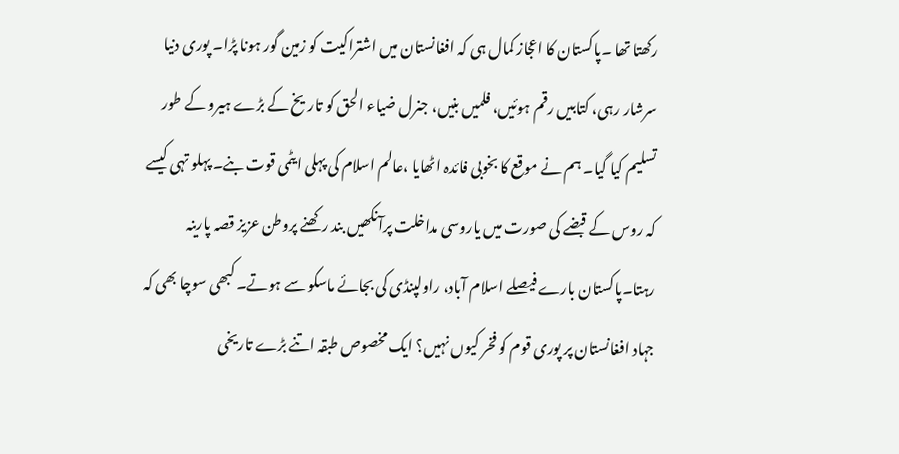رکھتا تھا ۔پاکستان کا اعجاز کمال ہی کہ افغانستان میں اشتراکیت کو زمین گور ہونا پڑا۔ پوری دنیا سرشار رہی، کتابیں رقم ہوئیں، فلمیں بنیں، جنرل ضیاء الحق کو تاریخ کے بڑے ہیرو کے طور تسلیم کیا گیا۔ ہم نے موقع کا بخوبی فائدہ اٹھایا ،عالم اسلام کی پہلی ایٹمی قوت بنے۔ پہلو تہی کیسے کہ روس کے قبضے کی صورت میں یاروسی مداخلت پرآنکھیں بند رکھنے پروطن عزیز قصہ پارینہ رہتا۔پاکستان بارے فیصلے اسلام آباد، راولپنڈی کی بجائے ماسکو سے ہوتے۔ کبھی سوچا بھی کہ جہاد افغانستان پر پوری قوم کو فخر کیوں نہیں؟ ایک مخصوص طبقہ اتنے بڑے تاریخی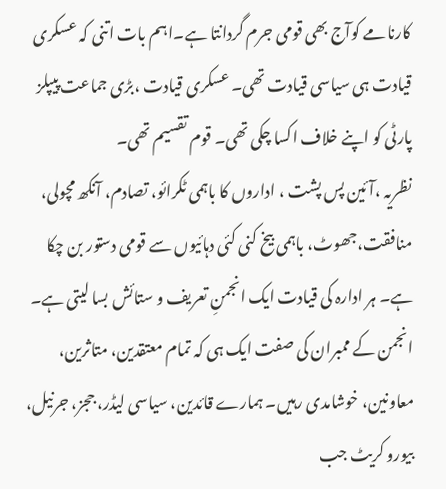کارنامے کوآج بھی قومی جرم گردانتا ہے۔اہم بات اتنی کہ عسکری قیادت ہی سیاسی قیادت تھی۔ عسکری قیادت ،بڑی جماعت پیپلز پارٹی کو اپنے خلاف اکسا چکی تھی۔ قوم تقسیم تھی۔
نظریہ ،آئین پس پشت ، اداروں کا باہمی ٹکرائو، تصادم، آنکھ مچولی، منافقت،جھوٹ، باہمی بیخ کنی کئی دہائیوں سے قومی دستور بن چکا ہے۔ ہر ادارہ کی قیادت ایک انجمنِ تعریف و ستائش بسا لیتی ہے۔ انجمن کے ممبران کی صفت ایک ہی کہ تمام معتقدین، متاثرین، معاونین، خوشامدی رہیں۔ ہمارے قائدین، سیاسی لیڈر، ججز، جرنیل، بیورو کریٹ جب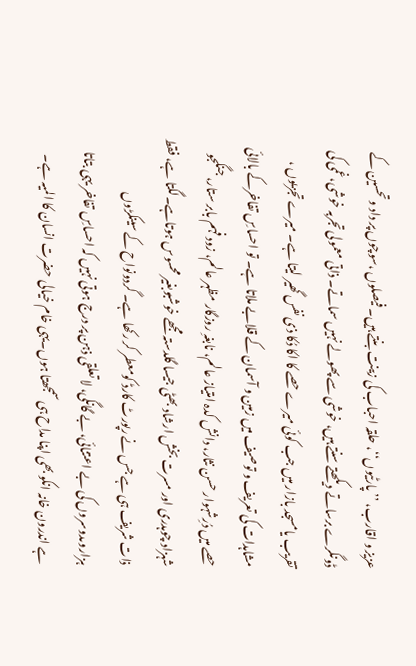عزیز و اقارب، ’’پارٹیوں‘‘، حلقہ احباب کی زینت بنتے ہیں۔ فیصلوں ،سوچوں پر داد و تحسین کے ڈونگرے برساتے دیکھتے سنتے ہیں، خوشی سے پھولے نہیں سماتے۔ ذاتی معمولی تجربہ خوشی،غمی کی تقریب یامسجد بازار میں جب کوئی میرے حصے کا اکا دُکا ذی نفس گھیر لیتا ہے۔ میرے تجزیوں ، مشاہدات کی تعریف و توصیف میں زمین و آسمان کے قلابے ملاتا ہے۔ تو احساسِ تفاخرکے بالائی حصے میں دُرِشہوار حسن نثار، دانش کدہ امتیاز عالم، نابغہِ روزگار مظہر عالم، زودفہم بابر ستار، جنگجو شہزاد چوہدری اور مسرت بخش ارشاد بھٹی جیسا گلدستہ مجھے خوشبوبغیر محسوس ہوتاہے۔لگتا ہے، فقط ذات شریف ہی ہے جس نے رپورٹ کارڈ کومعطر کر رکھا ہے۔ گردونواح کے سینکڑوں ہزاروںدوسروں کی بے اعتنائی، بے گانگی، لا تعلقی ذہن پر درج ہوتی نہیں کہ احساسِ تفاخر یہی بتاتا ہے اندرون خانہ انکو بھی اپنا مداح ہی سمجھتا ہوں۔یہی خام خیالی حضرت انسان کا المیہ ہے۔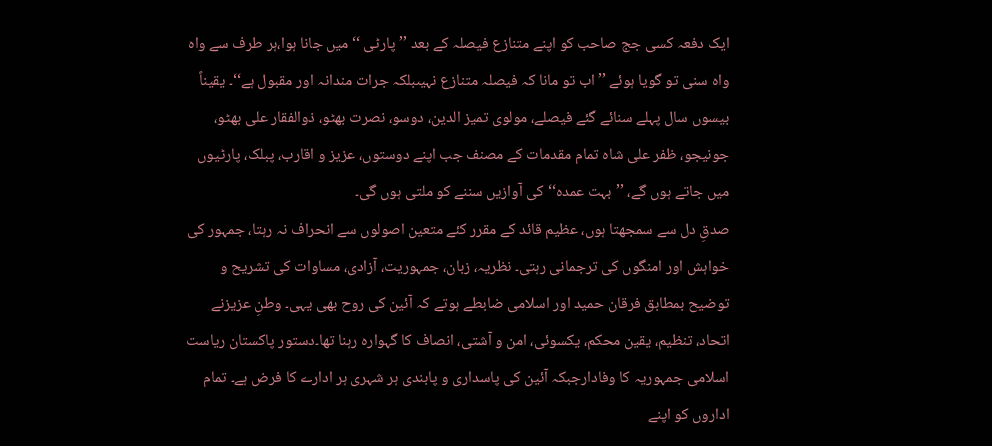ایک دفعہ کسی جج صاحب کو اپنے متنازع فیصلہ کے بعد ’’پارٹی ‘‘میں جانا ہوا،ہر طرف سے واہ واہ سنی تو گویا ہوئے ’’اب تو مانا کہ فیصلہ متنازع نہیںبلکہ جرات مندانہ اور مقبول ہے‘‘۔ یقیناً بیسوں سال پہلے سنائے گئے فیصلے، مولوی تمیز الدین، دوسو، نصرت بھٹو، ذوالفقار علی بھٹو، جونیجو، ظفر علی شاہ تمام مقدمات کے مصنف جب اپنے دوستوں، عزیز و اقارب، پبلک، پارٹیوں میں جاتے ہوں گے، ’’بہت عمدہ‘‘کی آوازیں سننے کو ملتی ہوں گی۔
صدقِ دل سے سمجھتا ہوں، عظیم قائد کے مقرر کئے متعین اصولوں سے انحراف نہ رہتا، جمہور کی خواہش اور امنگوں کی ترجمانی رہتی۔ نظریہ، زبان، جمہوریت، آزادی، مساوات کی تشریح و توضیح بمطابق فرقان حمید اور اسلامی ضابطے ہوتے کہ آئین کی روح بھی یہی۔ وطنِ عزیزنے اتحاد، تنظیم، یقین محکم، یکسوئی، امن و آشتی، انصاف کا گہوارہ رہنا تھا۔دستور پاکستان ریاست اسلامی جمہوریہ کا وفادارجبکہ آئین کی پاسداری و پابندی ہر شہری ہر ادارے کا فرض ہے۔ تمام اداروں کو اپنے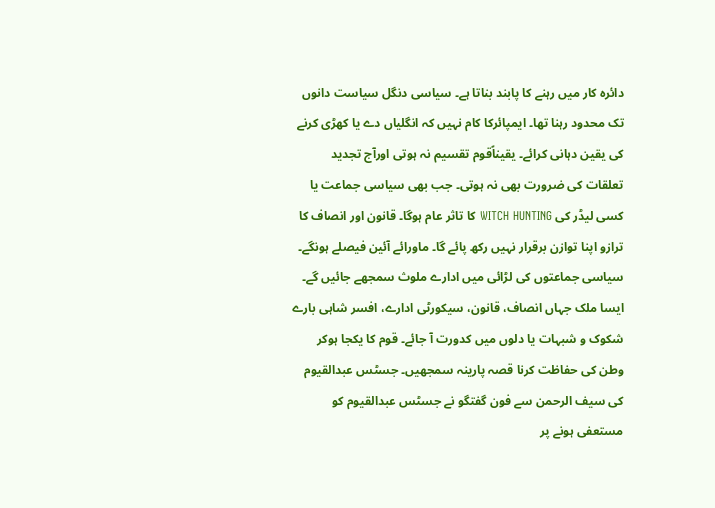دائرہ کار میں رہنے کا پابند بناتا ہے۔ سیاسی دنگل سیاست دانوں تک محدود رہنا تھا۔ ایمپائرکا کام نہیں کہ انگلیاں دے یا کھڑی کرنے کی یقین دہانی کرائے۔ یقیناًقوم تقسیم نہ ہوتی اورآج تجدید تعلقات کی ضرورت بھی نہ ہوتی۔ جب بھی سیاسی جماعت یا کسی لیڈر کی WITCH HUNTING کا تاثر عام ہوگا۔ قانون اور انصاف کا ترازو اپنا توازن برقرار نہیں رکھ پائے گا۔ ماورائے آئین فیصلے ہونگے۔ سیاسی جماعتوں کی لڑائی میں ادارے ملوث سمجھے جائیں گے۔ ایسا ملک جہاں انصاف، قانون، سیکورٹی ادارے، افسر شاہی بارے شکوک و شبہات یا دلوں میں کدورت آ جائے۔ قوم کا یکجا ہوکر وطن کی حفاظت کرنا قصہ پارینہ سمجھیں۔ جسٹس عبدالقیوم کی سیف الرحمن سے فون گفتگو نے جسٹس عبدالقیوم کو مستعفی ہونے پر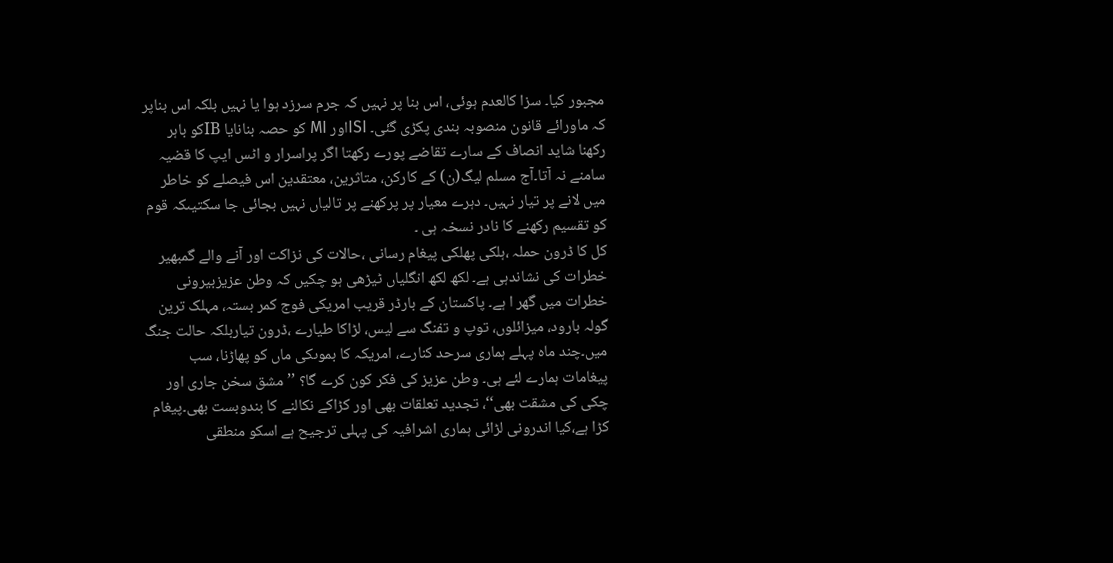مجبور کیا۔ سزا کالعدم ہوئی، اس بنا پر نہیں کہ جرم سرزد ہوا یا نہیں بلکہ اس بناپر کہ ماورائے قانون منصوبہ بندی پکڑی گئی۔ ISIاور MI کو حصہ بنانایا IBکو باہر رکھنا شاید انصاف کے سارے تقاضے پورے رکھتا اگر پراسرار و اٹس ایپ کا قضیہ سامنے نہ آتا۔آج مسلم لیگ(ن) کے کارکن، متاثرین، معتقدین اس فیصلے کو خاطر میں لانے پر تیار نہیں۔ دہرے معیار پر پرکھنے پر تالیاں نہیں بجائی جا سکتیںکہ قوم کو تقسیم رکھنے کا نادر نسخہ ہی ۔
کل کا ڈرون حملہ ،ہلکی پھلکی پیغام رسانی ،حالات کی نزاکت اور آنے والے گمبھیر خطرات کی نشاندہی ہے۔ لکھ لکھ انگلیاں ٹیڑھی ہو چکیں کہ وطن عزیزبیرونی خطرات میں گھر ا ہے۔ پاکستان کے بارڈر قریب امریکی فوج کمر بستہ، مہلک ترین گولہ بارود، میزائلوں، توپ و تفنگ سے لیس، لڑاکا طیارے ،ڈرون تیاربلکہ حالت جنگ میں۔چند ماہ پہلے ہماری سرحد کنارے، امریکہ کا بموںکی ماں کو پھاڑنا، سب پیغامات ہمارے لئے ہی۔ وطن عزیز کی فکر کون کرے گا؟ ’’مشق سخن جاری اور چکی کی مشقت بھی‘‘، تجدید تعلقات بھی اور کڑاکے نکالنے کا بندوبست بھی۔پیغام کڑا ہے،کیا اندرونی لڑائی ہماری اشرافیہ کی پہلی ترجیح ہے اسکو منطقی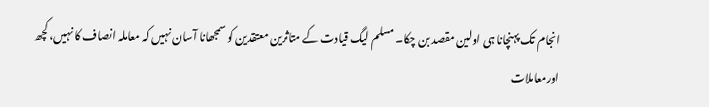انجام تک پہنچانا ہی اولین مقصد بن چکا۔ مسلم لیگ قیادت کے متاثرین معتقدین کو سمجھانا آسان نہیں کہ معاملہ انصاف کا نہیں، کچھ اورمعاملات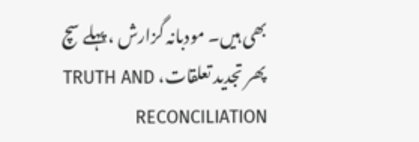بھی ہیں۔ مودبانہ گزارش ، پہلے سچ پھر تجدید تعلقات، TRUTH AND RECONCILIATION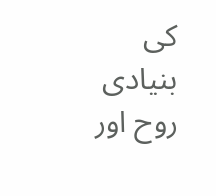کی بنیادی روح اور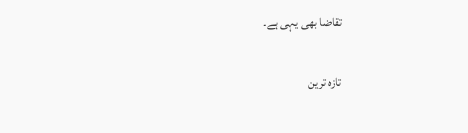تقاضا بھی یہی ہے۔

تازہ ترین